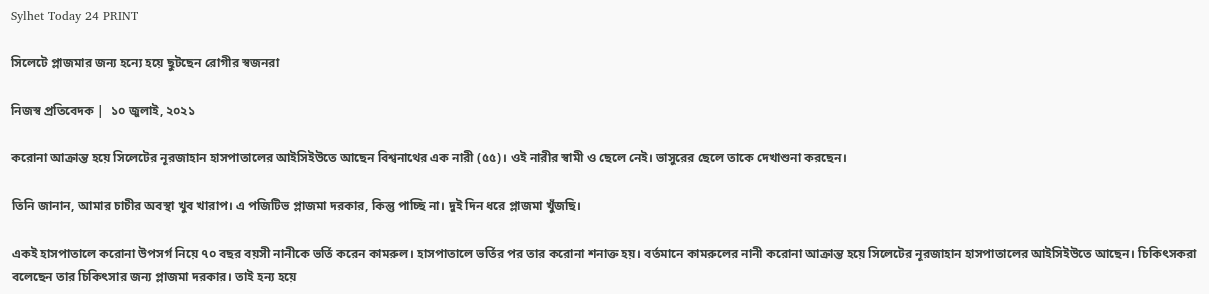Sylhet Today 24 PRINT

সিলেটে প্লাজমার জন্য হন্যে হয়ে ছুটছেন রোগীর স্বজনরা

নিজস্ব প্রতিবেদক |  ১০ জুলাই, ২০২১

করোনা আক্রান্ত হয়ে সিলেটের নূরজাহান হাসপাতালের আইসিইউতে আছেন বিশ্বনাথের এক নারী (৫৫)। ওই নারীর স্বামী ও ছেলে নেই। ভাসুরের ছেলে তাকে দেখাশুনা করছেন।

তিনি জানান, আমার চাচীর অবস্থা খুব খারাপ। এ পজিটিভ প্লাজমা দরকার, কিন্তু পাচ্ছি না। দুই দিন ধরে প্লাজমা খুঁজছি।

একই হাসপাতালে করোনা উপসর্গ নিয়ে ৭০ বছর বয়সী নানীকে ভর্তি করেন কামরুল। হাসপাতালে ভর্তির পর তার করোনা শনাক্ত হয়। বর্তমানে কামরুলের নানী করোনা আক্রান্ত হয়ে সিলেটের নূরজাহান হাসপাতালের আইসিইউতে আছেন। চিকিৎসকরা বলেছেন তার চিকিৎসার জন্য প্লাজমা দরকার। তাই হন্য হয়ে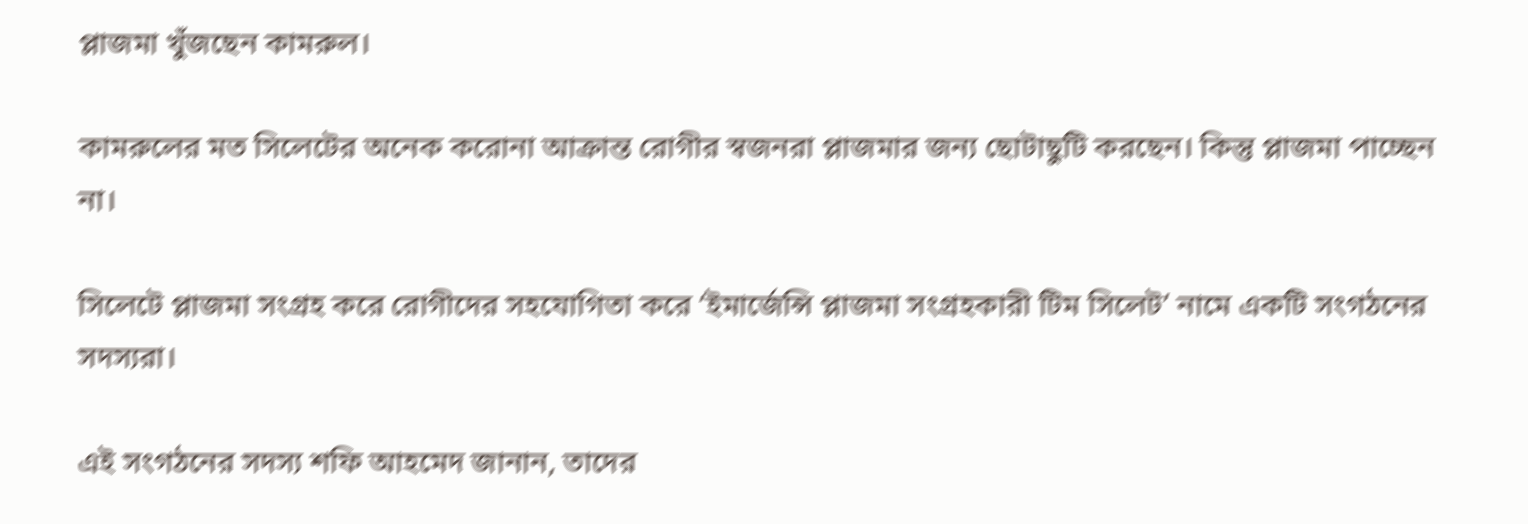প্লাজমা খুঁজছেন কামরুল।

কামরুলের মত সিলেটের অনেক করোনা আক্রান্ত রোগীর স্বজনরা প্লাজমার জন্য ছোটাছুটি করছেন। কিন্তু প্লাজমা পাচ্ছেন না।

সিলেটে প্লাজমা সংগ্রহ করে রোগীদের সহযোগিতা করে ‘ইমার্জেন্সি প্লাজমা সংগ্রহকারী টিম সিলেট’ নামে একটি সংগঠনের সদস্যরা।

এই সংগঠনের সদস্য শফি আহমেদ জানান, তাদের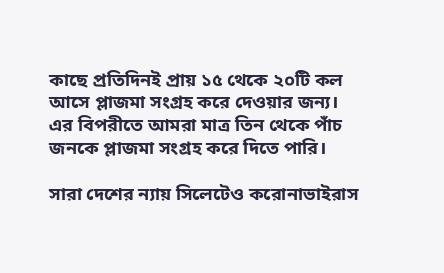কাছে প্রতিদিনই প্রায় ১৫ থেকে ২০টি কল আসে প্লাজমা সংগ্রহ করে দেওয়ার জন্য। এর বিপরীতে আমরা মাত্র তিন থেকে পাঁচ জনকে প্লাজমা সংগ্রহ করে দিতে পারি।

সারা দেশের ন্যায় সিলেটেও করোনাভাইরাস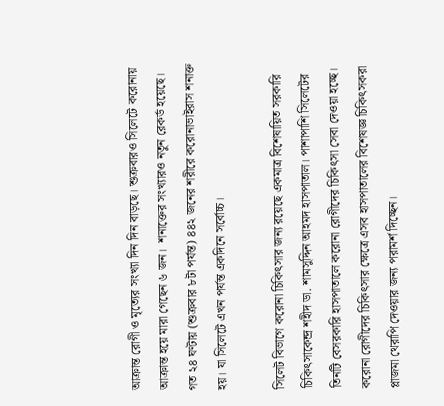আক্রান্ত রোগী ও মৃত্যের সংখ্যা দিন দিন বাড়ছে। শুক্রবারও সিলেটে করোনায় আক্রান্ত হয়ে মারা গেছেন ৬ জন।  শনাক্তের সংখ্যারও নতুন রেকর্ড হয়েছে। গত ২৪ ঘণ্টায় (শুক্রবার ৮টা পর্যন্ত) ৪৪২ জনের শরীরে করোনাভাইরাস শনাক্ত হয়। যা সিলেটে এখন পর্যন্ত একদিনে সর্বোচ্চ।

সিলেট বিভাগে করোনা চিকিৎসার জন্য রয়েছে একমাত্র বিশেষায়িত সরকারি চিকিৎসাকেন্দ্র শহীদ ডা. শামসুদ্দিন আহমদ হাসপাতাল। পাশাপাশি সিলেটের তিনটি বেসরকারি হাসপাতালে করোনা রোগীদের চিকিৎসা সেবা দেওয়া হচ্ছে। করোনা রোগীদের চিকিৎসার ক্ষেত্রে এসব হাসপাতালের বিশেষজ্ঞ চিকিৎসকরা প্লাজমা থেরাপি দেওয়ার জন্য পরামর্শ দিচ্ছেন।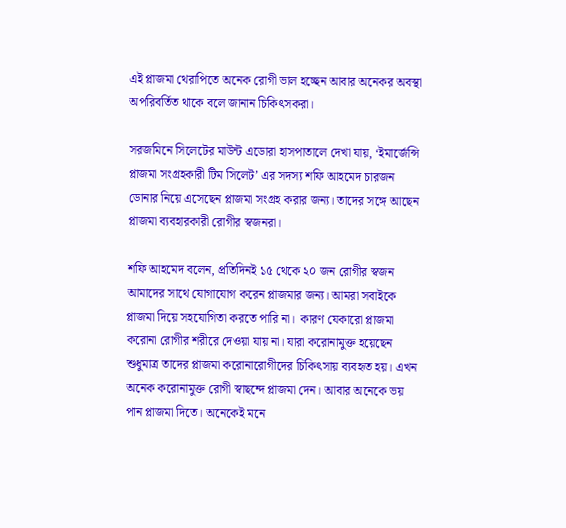এই প্লাজমা থেরাপিতে অনেক রোগী ভাল হচ্ছেন আবার অনেকর অবস্থা অপরিবর্তিত থাকে বলে জানান চিকিৎসকরা।

সরজমিনে সিলেটের মাউন্ট এডোরা হাসপাতালে দেখা যায়, ‘ইমার্জেন্সি প্লাজমা সংগ্রহকারী টিম সিলেট’ এর সদস্য শফি আহমেদ চারজন ডোনার নিয়ে এসেছেন প্লাজমা সংগ্রহ করার জন্য। তাদের সঙ্গে আছেন প্লাজমা ব্যবহারকারী রোগীর স্বজনরা।

শফি আহমেদ বলেন, প্রতিদিনই ১৫ থেকে ২০ জন রোগীর স্বজন আমাদের সাথে যোগাযোগ করেন প্লাজমার জন্য। আমরা সবাইকে প্লাজমা দিয়ে সহযোগিতা করতে পারি না।  কারণ যেকারো প্লাজমা করোনা রোগীর শরীরে দেওয়া যায় না। যারা করোনামুক্ত হয়েছেন শুধুমাত্র তাদের প্লাজমা করোনারোগীদের চিকিৎসায় ব্যবহৃত হয়। এখন অনেক করোনামুক্ত রোগী স্বাছন্দে প্লাজমা দেন। আবার অনেকে ভয় পান প্লাজমা দিতে। অনেকেই মনে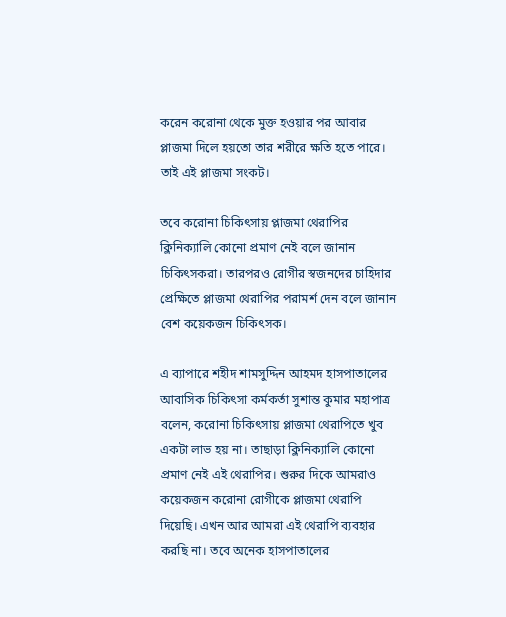করেন করোনা থেকে মুক্ত হওয়ার পর আবার প্লাজমা দিলে হয়তো তার শরীরে ক্ষতি হতে পারে। তাই এই প্লাজমা সংকট।

তবে করোনা চিকিৎসায় প্লাজমা থেরাপির ক্লিনিক্যালি কোনো প্রমাণ নেই বলে জানান চিকিৎসকরা। তারপরও রোগীর স্বজনদের চাহিদার প্রেক্ষিতে প্লাজমা থেরাপির পরামর্শ দেন বলে জানান বেশ কয়েকজন চিকিৎসক।

এ ব্যাপারে শহীদ শামসুদ্দিন আহমদ হাসপাতালের আবাসিক চিকিৎসা কর্মকর্তা সুশান্ত কুমার মহাপাত্র বলেন, করোনা চিকিৎসায় প্লাজমা থেরাপিতে খুব একটা লাভ হয় না। তাছাড়া ক্লিনিক্যালি কোনো প্রমাণ নেই এই থেরাপির। শুরুর দিকে আমরাও কয়েকজন করোনা রোগীকে প্লাজমা থেরাপি দিয়েছি। এখন আর আমরা এই থেরাপি ব্যবহার করছি না। তবে অনেক হাসপাতালের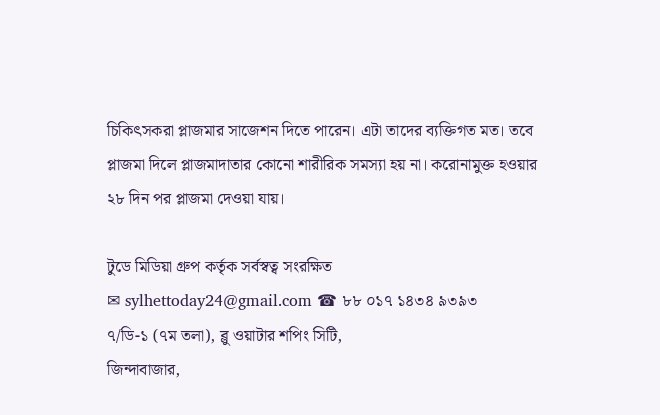চিকিৎসকরা প্লাজমার সাজেশন দিতে পারেন। এটা তাদের ব্যক্তিগত মত। তবে প্লাজমা দিলে প্লাজমাদাতার কোনো শারীরিক সমস্যা হয় না। করোনামুক্ত হওয়ার ২৮ দিন পর প্লাজমা দেওয়া যায়।

টুডে মিডিয়া গ্রুপ কর্তৃক সর্বস্বত্ব সংরক্ষিত
✉ sylhettoday24@gmail.com ☎ ৮৮ ০১৭ ১৪৩৪ ৯৩৯৩
৭/ডি-১ (৭ম তলা), ব্লু ওয়াটার শপিং সিটি,
জিন্দাবাজার,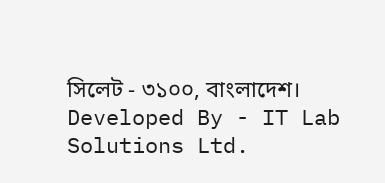সিলেট - ৩১০০, বাংলাদেশ।
Developed By - IT Lab Solutions Ltd.